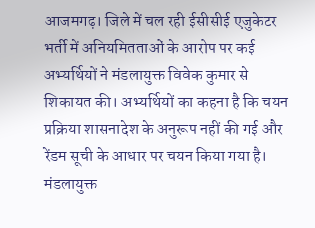आजमगढ़। जिले में चल रही ईसीसीई एजुकेटर भर्ती में अनियमितताओं के आरोप पर कई अभ्यर्थियों ने मंडलायुक्त विवेक कुमार से शिकायत की। अभ्यर्थियों का कहना है कि चयन प्रक्रिया शासनादेश के अनुरूप नहीं की गई और रेंडम सूची के आधार पर चयन किया गया है।
मंडलायुक्त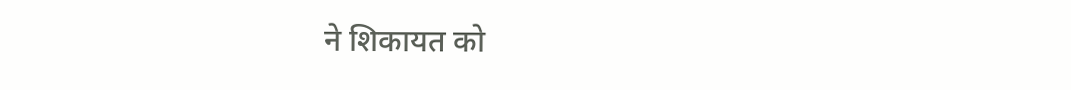ने शिकायत को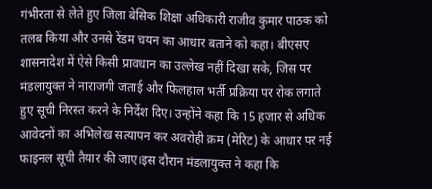गंभीरता से लेते हुए जिला बेसिक शिक्षा अधिकारी राजीव कुमार पाठक को तलब किया और उनसे रेंडम चयन का आधार बताने को कहा। बीएसए शासनादेश में ऐसे किसी प्रावधान का उल्लेख नहीं दिखा सके, जिस पर मंडलायुक्त ने नाराजगी जताई और फिलहाल भर्ती प्रक्रिया पर रोक लगाते हुए सूची निरस्त करने के निर्देश दिए। उन्होंने कहा कि 15 हजार से अधिक आवेदनों का अभिलेख सत्यापन कर अवरोही क्रम (मेरिट) के आधार पर नई फाइनल सूची तैयार की जाए।इस दौरान मंडलायुक्त ने कहा कि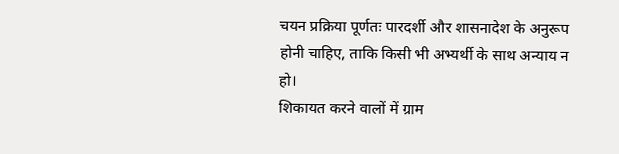चयन प्रक्रिया पूर्णतः पारदर्शी और शासनादेश के अनुरूप होनी चाहिए, ताकि किसी भी अभ्यर्थी के साथ अन्याय न हो।
शिकायत करने वालों में ग्राम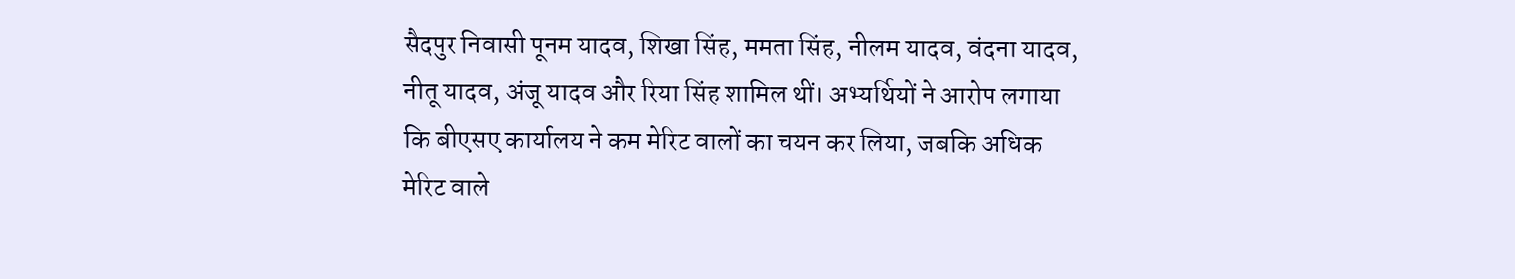सैदपुर निवासी पूनम यादव, शिखा सिंह, ममता सिंह, नीलम यादव, वंदना यादव, नीतू यादव, अंजू यादव और रिया सिंह शामिल थीं। अभ्यर्थियों ने आरोप लगाया कि बीएसए कार्यालय ने कम मेरिट वालों का चयन कर लिया, जबकि अधिक मेरिट वाले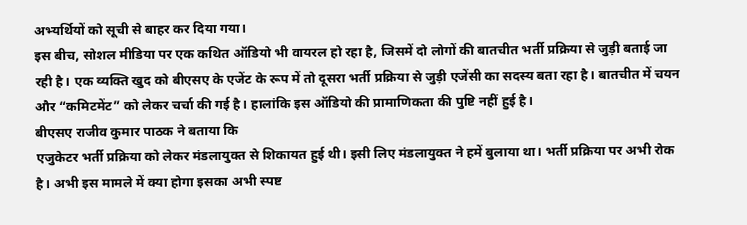अभ्यर्थियों को सूची से बाहर कर दिया गया।
इस बीच, सोशल मीडिया पर एक कथित ऑडियो भी वायरल हो रहा है, जिसमें दो लोगों की बातचीत भर्ती प्रक्रिया से जुड़ी बताई जा रही है। एक व्यक्ति खुद को बीएसए के एजेंट के रूप में तो दूसरा भर्ती प्रक्रिया से जुड़ी एजेंसी का सदस्य बता रहा है। बातचीत में चयन और “कमिटमेंट” को लेकर चर्चा की गई है। हालांकि इस ऑडियो की प्रामाणिकता की पुष्टि नहीं हुई है।
बीएसए राजीव कुमार पाठक ने बताया कि
एजुकेटर भर्ती प्रक्रिया को लेकर मंडलायुक्त से शिकायत हुई थी। इसी लिए मंडलायुक्त ने हमें बुलाया था। भर्ती प्रक्रिया पर अभी रोक है। अभी इस मामले में क्या होगा इसका अभी स्पष्ट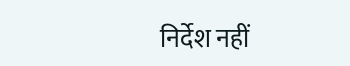निर्देश नहीं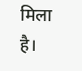मिला है।